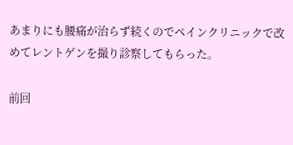あまりにも腰痛が治らず続くのでペインクリニックで改めてレントゲンを撮り診察してもらった。

前回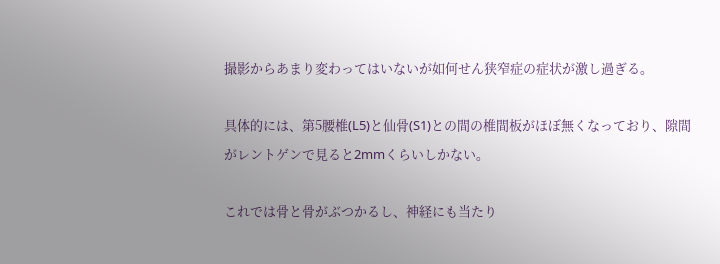撮影からあまり変わってはいないが如何せん狭窄症の症状が激し過ぎる。

具体的には、第5腰椎(L5)と仙骨(S1)との間の椎間板がほぼ無くなっており、隙間がレントゲンで見ると2mmくらいしかない。

これでは骨と骨がぶつかるし、神経にも当たり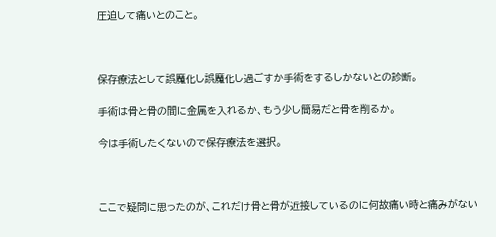圧迫して痛いとのこと。



保存療法として誤魔化し誤魔化し過ごすか手術をするしかないとの診断。

手術は骨と骨の間に金属を入れるか、もう少し簡易だと骨を削るか。

今は手術したくないので保存療法を選択。



ここで疑問に思ったのが、これだけ骨と骨が近接しているのに何故痛い時と痛みがない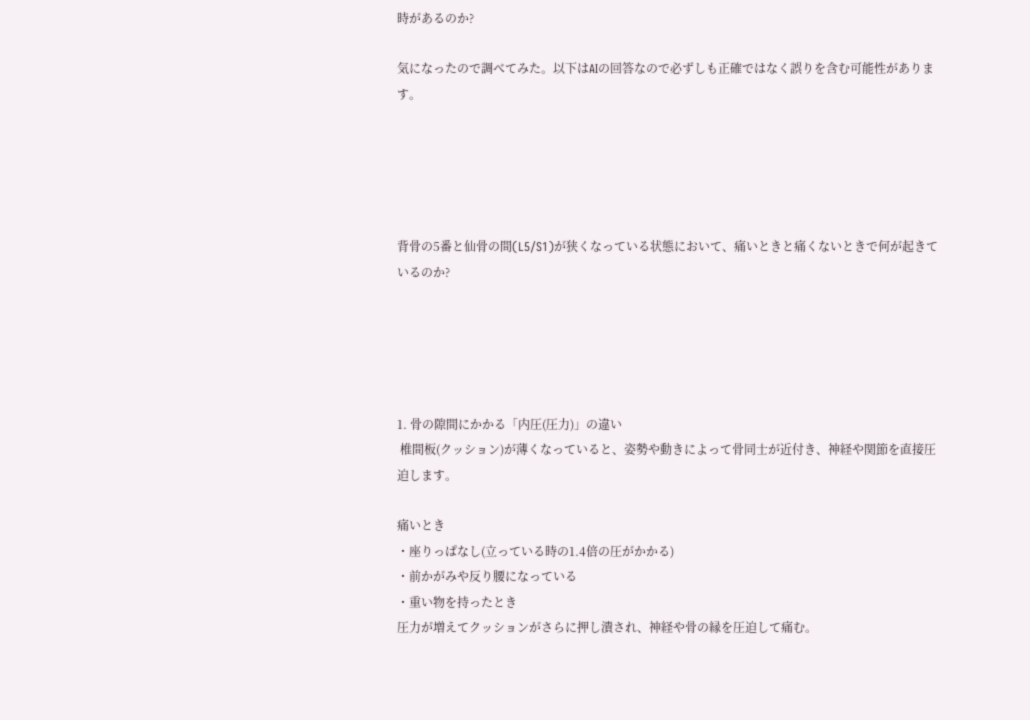時があるのか?

気になったので調べてみた。以下はAIの回答なので必ずしも正確ではなく誤りを含む可能性があります。





背骨の5番と仙骨の間(L5/S1)が狭くなっている状態において、痛いときと痛くないときで何が起きているのか?





1. 骨の隙間にかかる「内圧(圧力)」の違い
 椎間板(クッション)が薄くなっていると、姿勢や動きによって骨同士が近付き、神経や関節を直接圧迫します。

痛いとき
・座りっぱなし(立っている時の1.4倍の圧がかかる)
・前かがみや反り腰になっている
・重い物を持ったとき
圧力が増えてクッションがさらに押し潰され、神経や骨の縁を圧迫して痛む。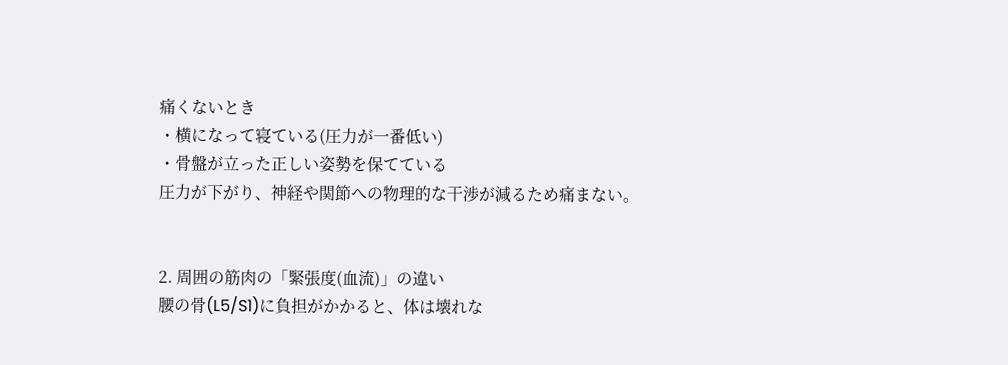痛くないとき
・横になって寝ている(圧力が一番低い)
・骨盤が立った正しい姿勢を保てている
圧力が下がり、神経や関節への物理的な干渉が減るため痛まない。


2. 周囲の筋肉の「緊張度(血流)」の違い
腰の骨(L5/S1)に負担がかかると、体は壊れな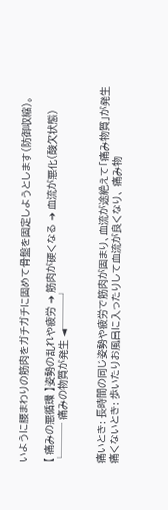いように腰まわりの筋肉をガチガチに固めて骨盤を固定しようとします(防御収縮)。

【 痛みの悪循環 】姿勢の乱れや疲労 ➔ 筋肉が硬くなる ➔ 血流が悪化(酸欠状態)            └─── 痛みの物質が発生 ◄───┘


痛いとき: 長時間の同じ姿勢や疲労で筋肉が固まり、血流が途絶えて「痛み物質」が発生
痛くないとき: 歩いたりお風呂に入ったりして血流が良くなり、 痛み物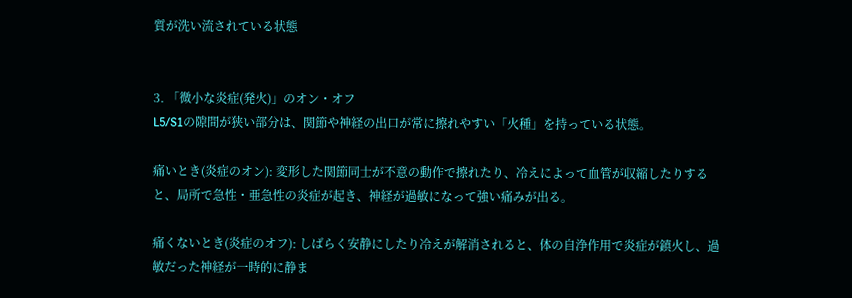質が洗い流されている状態


3. 「微小な炎症(発火)」のオン・オフ
L5/S1の隙間が狭い部分は、関節や神経の出口が常に擦れやすい「火種」を持っている状態。

痛いとき(炎症のオン): 変形した関節同士が不意の動作で擦れたり、冷えによって血管が収縮したりすると、局所で急性・亜急性の炎症が起き、神経が過敏になって強い痛みが出る。

痛くないとき(炎症のオフ): しばらく安静にしたり冷えが解消されると、体の自浄作用で炎症が鎮火し、過敏だった神経が一時的に静ま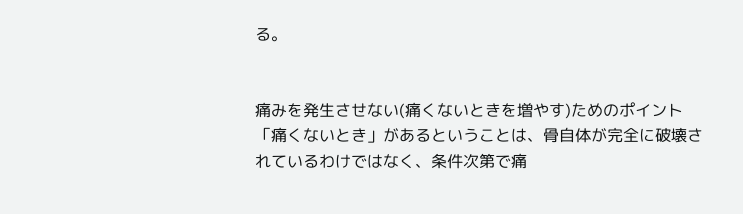る。


痛みを発生させない(痛くないときを増やす)ためのポイント
「痛くないとき」があるということは、骨自体が完全に破壊されているわけではなく、条件次第で痛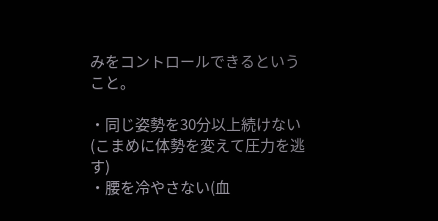みをコントロールできるということ。

・同じ姿勢を30分以上続けない(こまめに体勢を変えて圧力を逃す)
・腰を冷やさない(血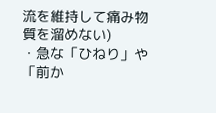流を維持して痛み物質を溜めない)
・急な「ひねり」や「前か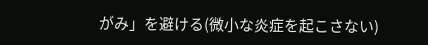がみ」を避ける(微小な炎症を起こさない)